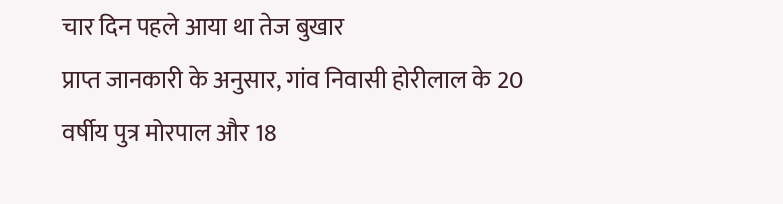चार दिन पहले आया था तेज बुखार
प्राप्त जानकारी के अनुसार, गांव निवासी होरीलाल के 20 वर्षीय पुत्र मोरपाल और 18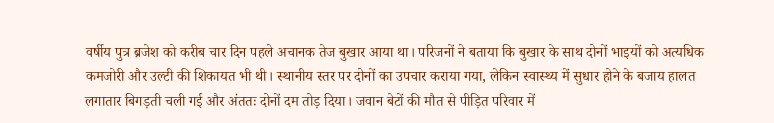वर्षीय पुत्र ब्रजेश को करीब चार दिन पहले अचानक तेज बुखार आया था। परिजनों ने बताया कि बुखार के साथ दोनों भाइयों को अत्यधिक कमजोरी और उल्टी की शिकायत भी थी। स्थानीय स्तर पर दोनों का उपचार कराया गया, लेकिन स्वास्थ्य में सुधार होने के बजाय हालत लगातार बिगड़ती चली गई और अंततः दोनों दम तोड़ दिया। जवान बेटों की मौत से पीड़ित परिवार में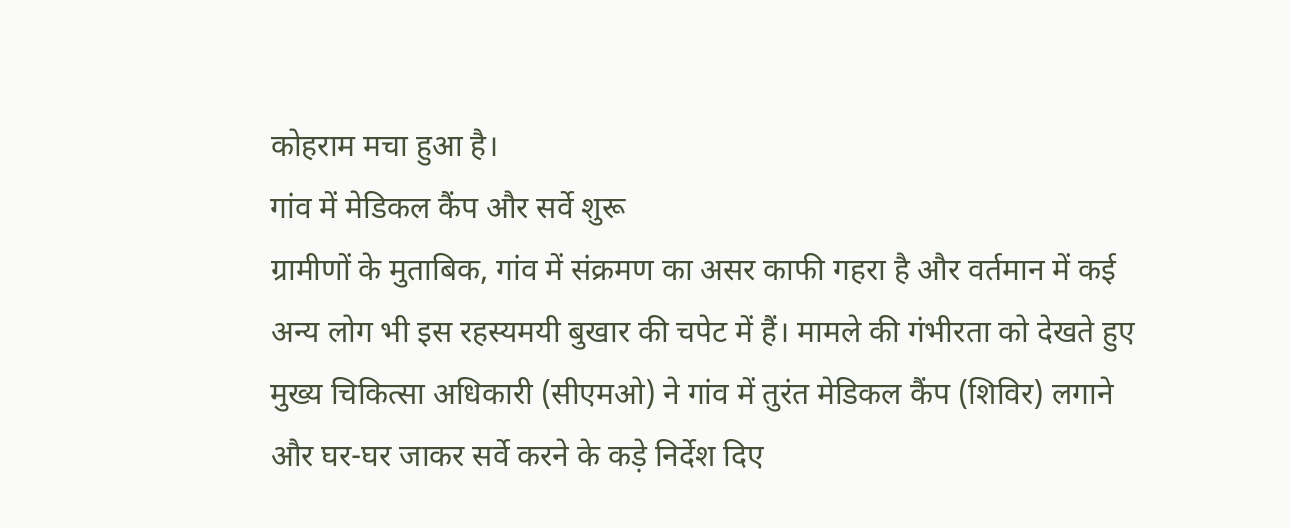कोहराम मचा हुआ है।
गांव में मेडिकल कैंप और सर्वे शुरू
ग्रामीणों के मुताबिक, गांव में संक्रमण का असर काफी गहरा है और वर्तमान में कई अन्य लोग भी इस रहस्यमयी बुखार की चपेट में हैं। मामले की गंभीरता को देखते हुए मुख्य चिकित्सा अधिकारी (सीएमओ) ने गांव में तुरंत मेडिकल कैंप (शिविर) लगाने और घर-घर जाकर सर्वे करने के कड़े निर्देश दिए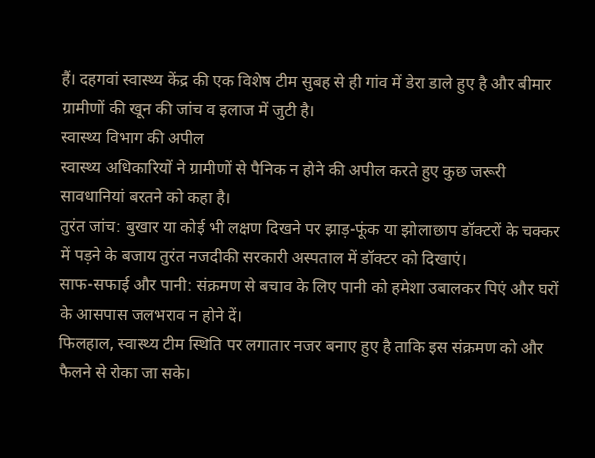हैं। दहगवां स्वास्थ्य केंद्र की एक विशेष टीम सुबह से ही गांव में डेरा डाले हुए है और बीमार ग्रामीणों की खून की जांच व इलाज में जुटी है।
स्वास्थ्य विभाग की अपील
स्वास्थ्य अधिकारियों ने ग्रामीणों से पैनिक न होने की अपील करते हुए कुछ जरूरी सावधानियां बरतने को कहा है।
तुरंत जांच: बुखार या कोई भी लक्षण दिखने पर झाड़-फूंक या झोलाछाप डॉक्टरों के चक्कर में पड़ने के बजाय तुरंत नजदीकी सरकारी अस्पताल में डॉक्टर को दिखाएं।
साफ-सफाई और पानी: संक्रमण से बचाव के लिए पानी को हमेशा उबालकर पिएं और घरों के आसपास जलभराव न होने दें।
फिलहाल, स्वास्थ्य टीम स्थिति पर लगातार नजर बनाए हुए है ताकि इस संक्रमण को और फैलने से रोका जा सके।